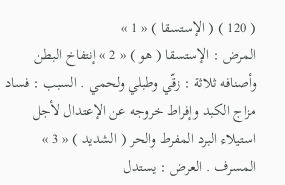( 120 ) ( الإستسقا ) « 1 »
المرض : الإستسقا ( هو ) « 2 » إنتفاخ البطن وأصنافه ثلاثة : زقّي وطبلي ولحمي . السبب : فساد مزاج الكبد وإفراط خروجه عن الإعتدال لأجل استيلاء البرد المفرط والحر ( الشديد ) « 3 » المسرف . العرض : يستدل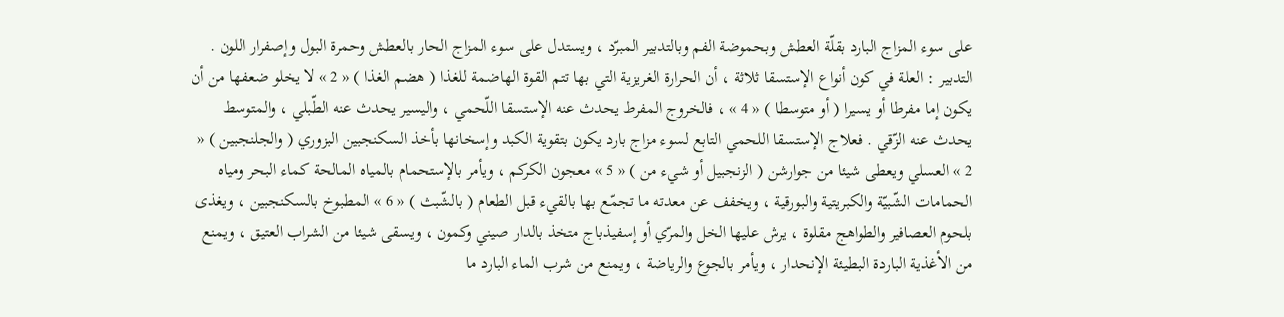على سوء المزاج البارد بقلّة العطش وبحموضة الفم وبالتدبير المبرّد ، ويستدل على سوء المزاج الحار بالعطش وحمرة البول وإصفرار اللون . التدبير : العلة في كون أنواع الإستسقا ثلاثة ، أن الحرارة الغريزية التي بها تتم القوة الهاضمة للغذا ( هضم الغذا ) « 2 » لا يخلو ضعفها من أن يكون إما مفرطا أو يسيرا ( أو متوسطا ) « 4 » ، فالخروج المفرط يحدث عنه الإستسقا اللّحمي ، واليسير يحدث عنه الطّبلي ، والمتوسط يحدث عنه الزّقي . فعلاج الإستسقا اللحمي التابع لسوء مزاج بارد يكون بتقوية الكبد وإسخانها بأخذ السكنجبين البزوري ( والجلنجبين ) « 2 » العسلي ويعطى شيئا من جوارشن ( الزنجبيل أو شيء من ) « 5 » معجون الكركم ، ويأمر بالإستحمام بالمياه المالحة كماء البحر ومياه الحمامات الشّبيّة والكبريتية والبورقية ، ويخفف عن معدته ما تجمّع بها بالقيء قبل الطعام ( بالشّبث ) « 6 » المطبوخ بالسكنجبين ، ويغذى بلحوم العصافير والطواهج مقلوة ، يرش عليها الخل والمرّي أو إسفيذباج متخذ بالدار صيني وكمون ، ويسقى شيئا من الشراب العتيق ، ويمنع من الأغذية الباردة البطيئة الإنحدار ، ويأمر بالجوع والرياضة ، ويمنع من شرب الماء البارد ما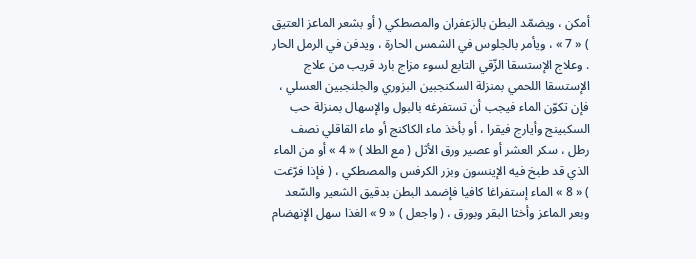أمكن ، ويضمّد البطن بالزعفران والمصطكي ( أو بشعر الماعز العتيق ) « 7 » ، ويأمر بالجلوس في الشمس الحارة ، ويدفن في الرمل الحار . وعلاج الإستسقا الزّقي التابع لسوء مزاج بارد قريب من علاج الإستسقا اللحمي بمنزلة السكنجبين البزوري والجلنجبين العسلي ، فإن تكوّن الماء فيجب أن تستفرغه بالبول والإسهال بمنزلة حب السكبينج وأيارج فيقرا ، أو بأخذ ماء الكاكنج أو ماء القاقلي نصف رطل ، سكر العشر أو عصير ورق الأثل ( مع الطلا ) « 4 » أو من الماء الذي قد طبخ فيه الإينسون وبزر الكرفس والمصطكي ، ( فإذا فرّغت ) « 8 » الماء إستفراغا كافيا فإضمد البطن بدقيق الشعير والسّعد وبعر الماعز وأخثا البقر وبورق ، ( واجعل ) « 9 » الغذا سهل الإنهضام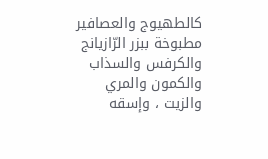كالطهيوج والعصافير مطبوخة ببزر الرّازيانج والكرفس والسذاب والكمون والمري والزيت ، وإسقه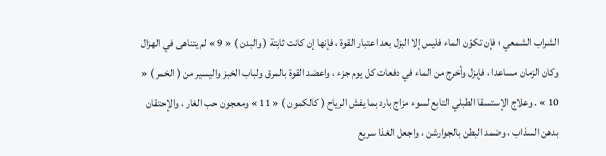الشراب الشمعي ؛ فإن تكوّن الماء فليس إلا البزل بعد اعتبار القوة ، فإنها إن كانت ثابتة ( والبدن ) « 9 » لم يتناهى في الهزال وكان الزمان مساعدا ، فإبزل وأخرج من الماء في دفعات كل يوم جزء ، واعضد القوة بالمرق ولباب الخبز واليسير من ( الخمر ) « 10 » . وعلاج الإستسقا الطبلي التابع لسوء مزاج بارد بما يفش الرياح ( كالكمون ) « 11 » ومعجون حب الغار ، والإحتقان بدهن السذاب ، وضمد البطن بالجوارشن ، واجعل الغذا سريع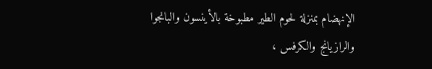الإنهضام بمنزلة لحوم الطير مطبوخة بالأينسون والبانجوا والرازيانج والكرفس ،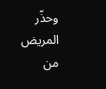وحذّر المريض من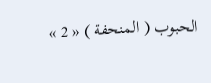الحبوب ( المنحفة ) « 2 »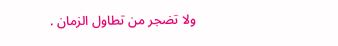ولا تضجر من تطاول الزمان .